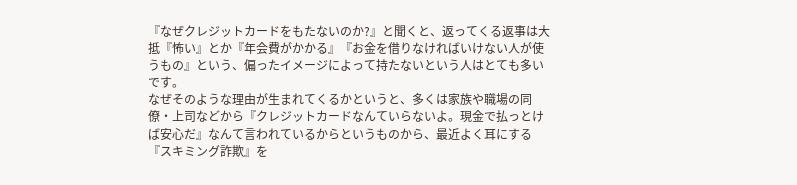『なぜクレジットカードをもたないのか?』と聞くと、返ってくる返事は大抵『怖い』とか『年会費がかかる』『お金を借りなければいけない人が使うもの』という、偏ったイメージによって持たないという人はとても多いです。
なぜそのような理由が生まれてくるかというと、多くは家族や職場の同僚・上司などから『クレジットカードなんていらないよ。現金で払っとけば安心だ』なんて言われているからというものから、最近よく耳にする『スキミング詐欺』を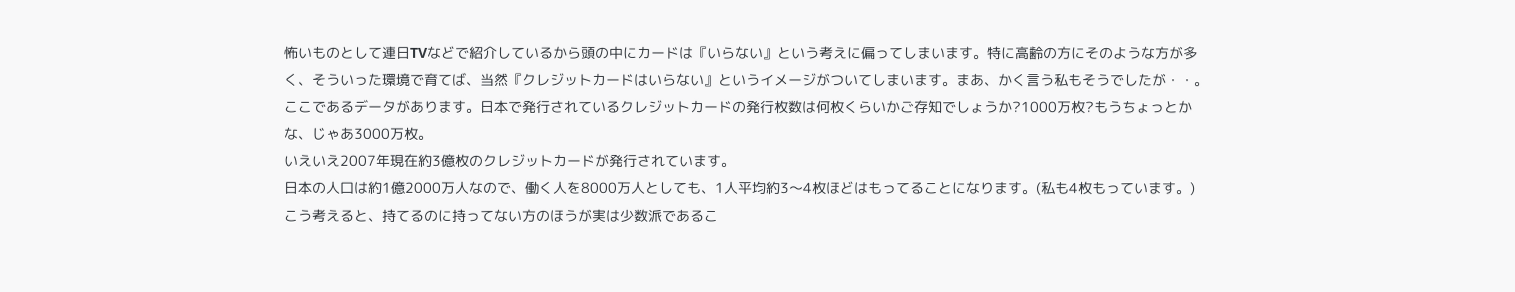怖いものとして連日TVなどで紹介しているから頭の中にカードは『いらない』という考えに偏ってしまいます。特に高齢の方にそのような方が多く、そういった環境で育てば、当然『クレジットカードはいらない』というイメージがついてしまいます。まあ、かく言う私もそうでしたが・・。
ここであるデータがあります。日本で発行されているクレジットカードの発行枚数は何枚くらいかご存知でしょうか?1000万枚?もうちょっとかな、じゃあ3000万枚。
いえいえ2007年現在約3億枚のクレジットカードが発行されています。
日本の人口は約1億2000万人なので、働く人を8000万人としても、1人平均約3〜4枚ほどはもってることになります。(私も4枚もっています。)
こう考えると、持てるのに持ってない方のほうが実は少数派であるこ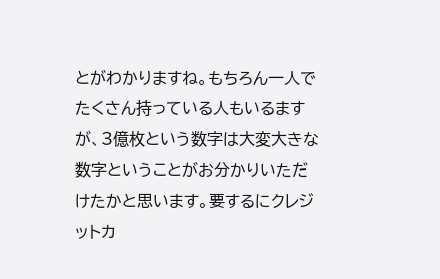とがわかりますね。もちろん一人でたくさん持っている人もいるますが、3億枚という数字は大変大きな数字ということがお分かりいただけたかと思います。要するにクレジットカ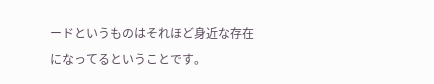ードというものはそれほど身近な存在になってるということです。